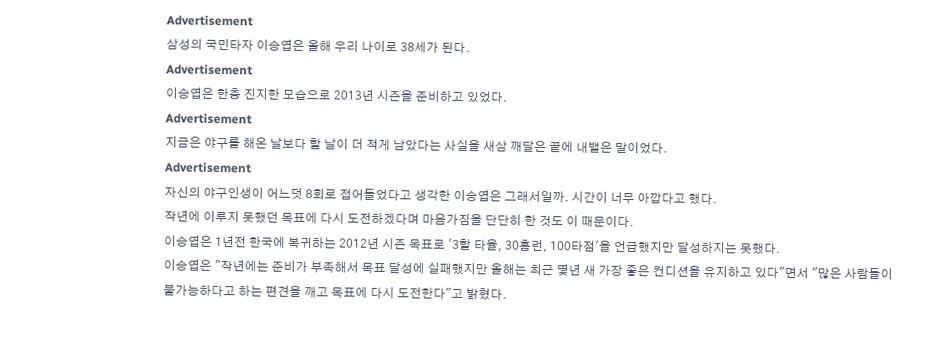Advertisement
삼성의 국민타자 이승엽은 올해 우리 나이로 38세가 된다.
Advertisement
이승엽은 한층 진지한 모습으로 2013년 시즌을 준비하고 있었다.
Advertisement
지금은 야구를 해온 날보다 할 날이 더 적게 남았다는 사실을 새삼 깨달은 끝에 내뱉은 말이었다.
Advertisement
자신의 야구인생이 어느덧 8회로 접어들었다고 생각한 이승엽은 그래서일까. 시간이 너무 아깝다고 했다.
작년에 이루지 못했던 목표에 다시 도전하겠다며 마음가짐을 단단히 한 것도 이 때문이다.
이승엽은 1년전 한국에 복귀하는 2012년 시즌 목표로 '3할 타율, 30홈런, 100타점'을 언급했지만 달성하지는 못했다.
이승엽은 "작년에는 준비가 부족해서 목표 달성에 실패했지만 올해는 최근 몇년 새 가장 좋은 컨디션을 유지하고 있다"면서 "많은 사람들이 불가능하다고 하는 편견을 깨고 목표에 다시 도전한다"고 밝혔다.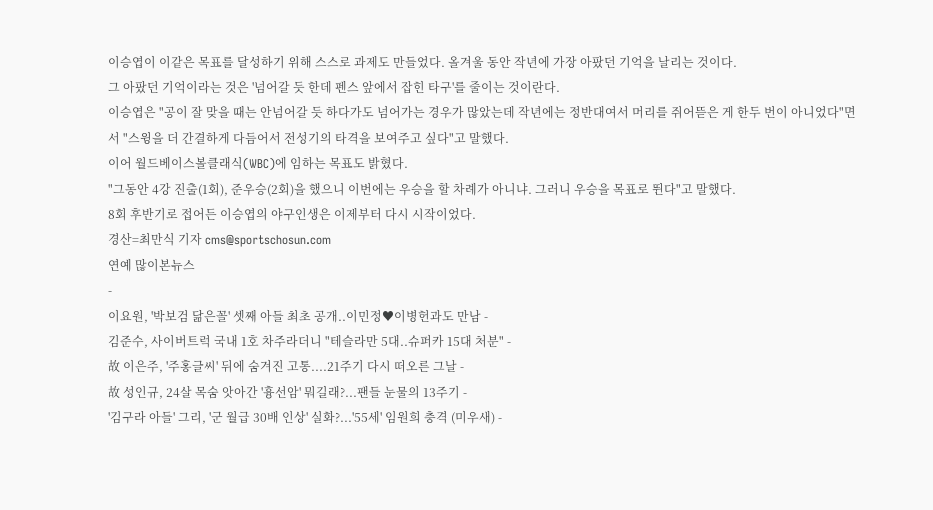이승엽이 이같은 목표를 달성하기 위해 스스로 과제도 만들었다. 올겨울 동안 작년에 가장 아팠던 기억을 날리는 것이다.
그 아팠던 기억이라는 것은 '넘어갈 듯 한데 펜스 앞에서 잡힌 타구'를 줄이는 것이란다.
이승엽은 "공이 잘 맞을 때는 안넘어갈 듯 하다가도 넘어가는 경우가 많았는데 작년에는 정반대여서 머리를 쥐어뜯은 게 한두 번이 아니었다"면서 "스윙을 더 간결하게 다듬어서 전성기의 타격을 보여주고 싶다"고 말했다.
이어 월드베이스볼클래식(WBC)에 임하는 목표도 밝혔다.
"그동안 4강 진출(1회), 준우승(2회)을 했으니 이번에는 우승을 할 차례가 아니냐. 그러니 우승을 목표로 뛴다"고 말했다.
8회 후반기로 접어든 이승엽의 야구인생은 이제부터 다시 시작이었다.
경산=최만식 기자 cms@sportschosun.com
연예 많이본뉴스
-
이요원, '박보검 닮은꼴' 셋째 아들 최초 공개..이민정♥이병헌과도 만남 -
김준수, 사이버트럭 국내 1호 차주라더니 "테슬라만 5대..슈퍼카 15대 처분" -
故 이은주, '주홍글씨' 뒤에 숨겨진 고통....21주기 다시 떠오른 그날 -
故 성인규, 24살 목숨 앗아간 '흉선암' 뭐길래?...팬들 눈물의 13주기 -
'김구라 아들' 그리, '군 월급 30배 인상' 실화?...'55세' 임원희 충격 (미우새) -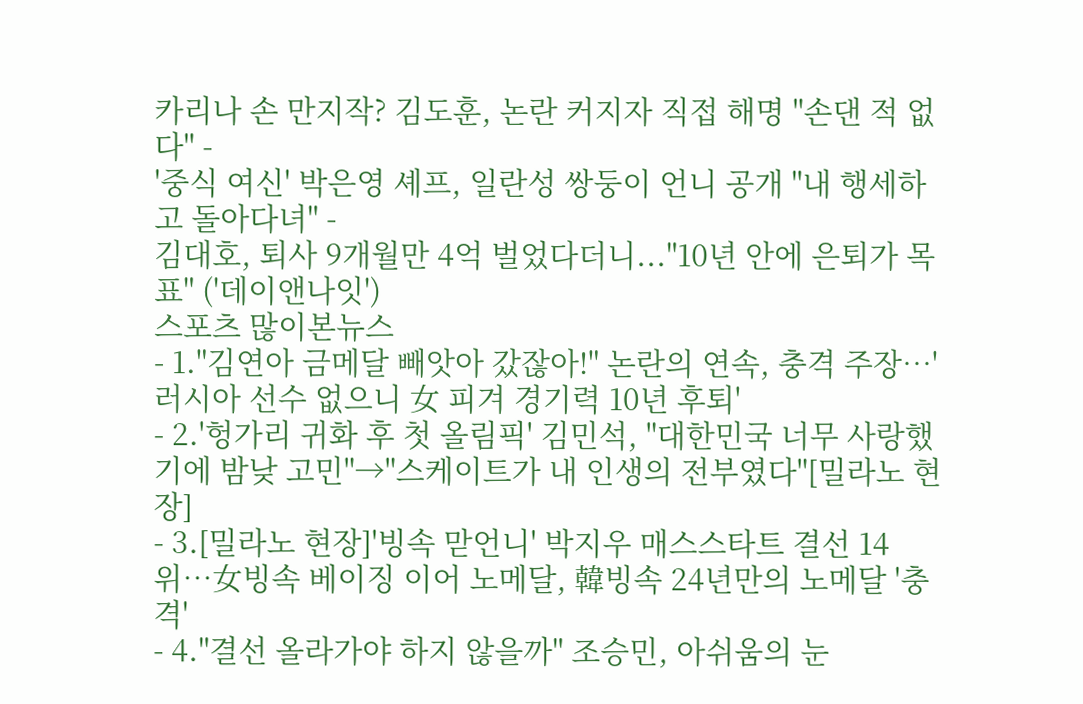카리나 손 만지작? 김도훈, 논란 커지자 직접 해명 "손댄 적 없다" -
'중식 여신' 박은영 셰프, 일란성 쌍둥이 언니 공개 "내 행세하고 돌아다녀" -
김대호, 퇴사 9개월만 4억 벌었다더니..."10년 안에 은퇴가 목표" ('데이앤나잇')
스포츠 많이본뉴스
- 1."김연아 금메달 빼앗아 갔잖아!" 논란의 연속, 충격 주장…'러시아 선수 없으니 女 피겨 경기력 10년 후퇴'
- 2.'헝가리 귀화 후 첫 올림픽' 김민석, "대한민국 너무 사랑했기에 밤낮 고민"→"스케이트가 내 인생의 전부였다"[밀라노 현장]
- 3.[밀라노 현장]'빙속 맏언니' 박지우 매스스타트 결선 14위…女빙속 베이징 이어 노메달, 韓빙속 24년만의 노메달 '충격'
- 4."결선 올라가야 하지 않을까" 조승민, 아쉬움의 눈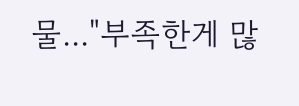물..."부족한게 많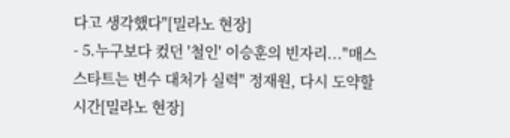다고 생각했다"[밀라노 현장]
- 5.누구보다 컸던 '철인' 이승훈의 빈자리..."매스스타트는 변수 대처가 실력" 정재원, 다시 도약할 시간[밀라노 현장]